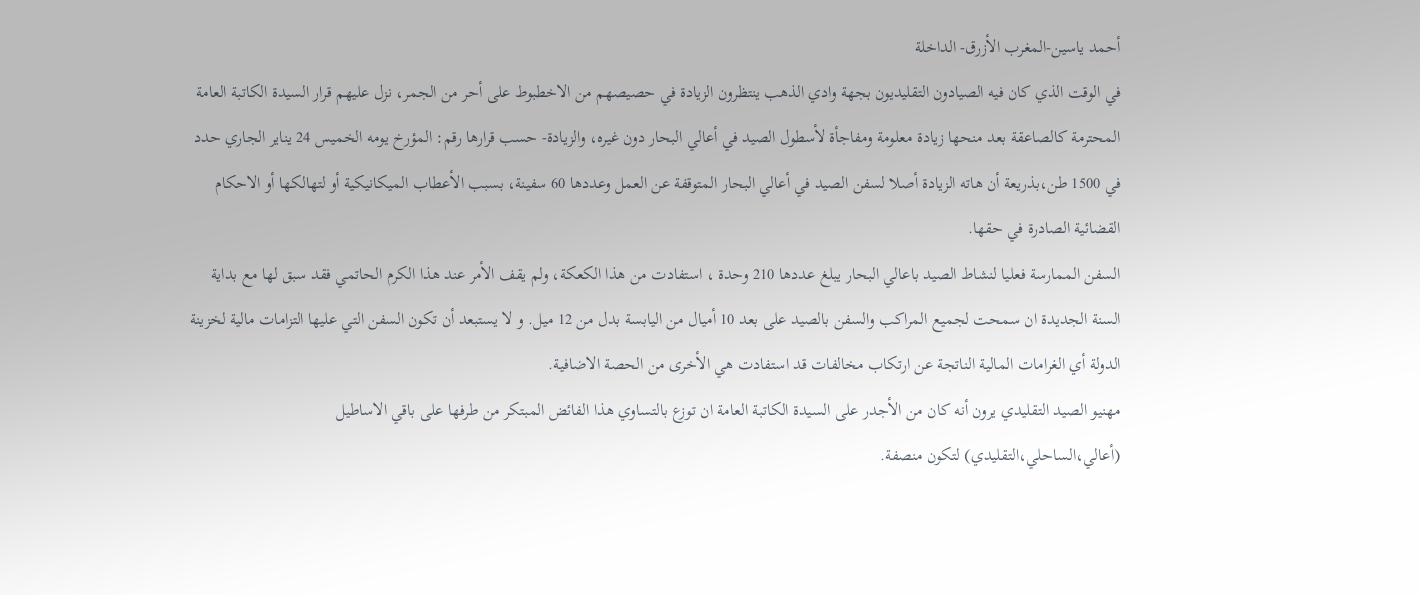أحمد ياسين-المغرب الأزرق- الداخلة
في الوقت الذي كان فيه الصيادون التقليديون بجهة وادي الذهب ينتظرون الزيادة في حصيصهم من الاخطبوط على أحر من الجمر، نزل عليهم قرار السيدة الكاتبة العامة المحترمة كالصاعقة بعد منحها زيادة معلومة ومفاجأة لأسطول الصيد في أعالي البحار دون غيره، والزيادة- حسب قرارها رقم: المؤرخ يومه الخميس 24 يناير الجاري حدد في 1500 طن،بذريعة أن هاته الزيادة أصلا لسفن الصيد في أعالي البحار المتوقفة عن العمل وعددها 60 سفينة، بسبب الأعطاب الميكانيكية أو لتهالكها أو الاحكام القضائية الصادرة في حقها.
السفن الممارسة فعليا لنشاط الصيد باعالي البحار يبلغ عددها 210 وحدة ، استفادت من هذا الكعكة، ولم يقف الأمر عند هذا الكرم الحاتمي فقد سبق لها مع بداية السنة الجديدة ان سمحت لجميع المراكب والسفن بالصيد على بعد 10 أميال من اليابسة بدل من 12 ميل. و لا يستبعد أن تكون السفن التي عليها التزامات مالية لخزينة الدولة أي الغرامات المالية الناتجة عن ارتكاب مخالفات قد استفادت هي الأخرى من الحصة الاضافية.
مهنيو الصيد التقليدي يرون أنه كان من الأجدر على السيدة الكاتبة العامة ان توزع بالتساوي هذا الفائض المبتكر من طرفها على باقي الاساطيل (أعالي،الساحلي،التقليدي) لتكون منصفة.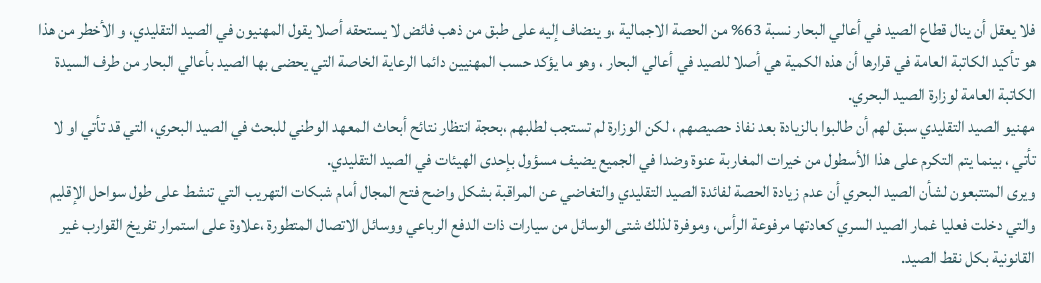فلا يعقل أن ينال قطاع الصيد في أعالي البحار نسبة 63% من الحصة الاجمالية ،و ينضاف إليه على طبق من ذهب فائض لا يستحقه أصلا يقول المهنيون في الصيد التقليدي، و الأخطر من هذا هو تأكيد الكاتبة العامة في قرارها أن هذه الكمية هي أصلا للصيد في أعالي البحار ، وهو ما يؤكد حسب المهنيين دائما الرعاية الخاصة التي يحضى بها الصيد بأعالي البحار من طرف السيدة الكاتبة العامة لوزارة الصيد البحري.
مهنيو الصيد التقليدي سبق لهم أن طالبوا بالزيادة بعد نفاذ حصيصهم ، لكن الوزارة لم تستجب لطلبهم ،بحجة انتظار نتائح أبحاث المعهد الوطني للبحث في الصيد البحري، التي قد تأتي او لا تأتي ، بينما يتم التكرم على هذا الأسطول من خيرات المغاربة عنوة وضدا في الجميع يضيف مسؤول بإحدى الهيئات في الصيد التقليدي.
ويرى المتتبعون لشأن الصيد البحري أن عدم زيادة الحصة لفائدة الصيد التقليدي والتغاضي عن المراقبة بشكل واضح فتح المجال أمام شبكات التهريب التي تنشط على طول سواحل الإقليم والتي دخلت فعليا غمار الصيد السري كعادتها مرفوعة الرأس، وموفرة لذلك شتى الوسائل من سيارات ذات الدفع الرباعي ووسائل الاتصال المتطورة ،علاوة على استمرار تفريخ القوارب غير القانونية بكل نقط الصيد.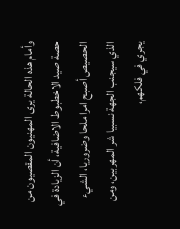وأمام هذه الحالة يرى المهنيون المقصيون من حصة صيد الاخطبوط الاضافية، أن الزيادة في الحصيص أصبح امرا ملحا وضروريا، الشيء الذي سيجنب الجهة نسبيا شر المهربين، ومن يجري في فلكهم،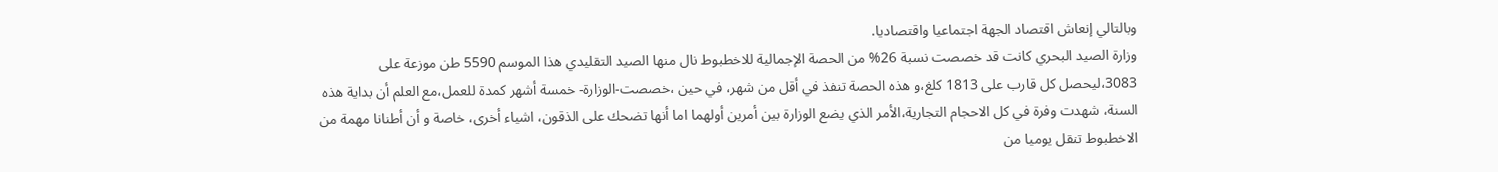وبالتالي إنعاش اقتصاد الجهة اجتماعيا واقتصاديا.
وزارة الصيد البحري كانت قد خصصت نسبة 26% من الحصة الإجمالية للاخطبوط نال منها الصيد التقليدي هذا الموسم 5590 طن موزعة على 3083،ليحصل كل قارب على 1813 كلغ،و هذه الحصة تنفذ في أقل من شهر، في حين ،خصصت-الوزارة- خمسة أشهر كمدة للعمل،مع العلم أن بداية هذه السنة، شهدت وفرة في كل الاحجام التجارية،الأمر الذي يضع الوزارة بين أمرين أولهما اما أنها تضحك على الذقون، اشياء أخرى، خاصة و أن أطنانا مهمة من الاخطبوط تنقل يوميا من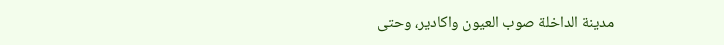مدينة الداخلة صوب العيون واكادير، وحتى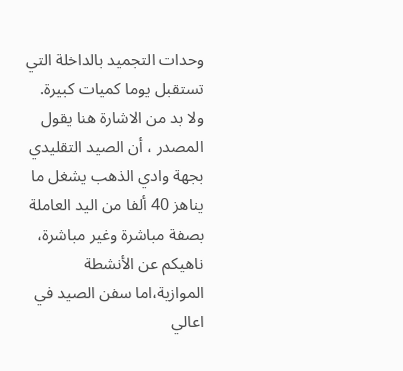وحدات التجميد بالداخلة التي تستقبل يوما كميات كبيرة.
ولا بد من الاشارة هنا يقول المصدر ، أن الصيد التقليدي بجهة وادي الذهب يشغل ما يناهز 40 ألفا من اليد العاملة بصفة مباشرة وغير مباشرة، ناهيكم عن الأنشطة الموازية،اما سفن الصيد في اعالي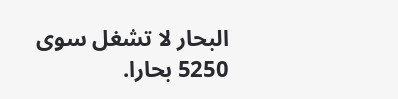البحار لا تشغل سوى 5250 بحارا.